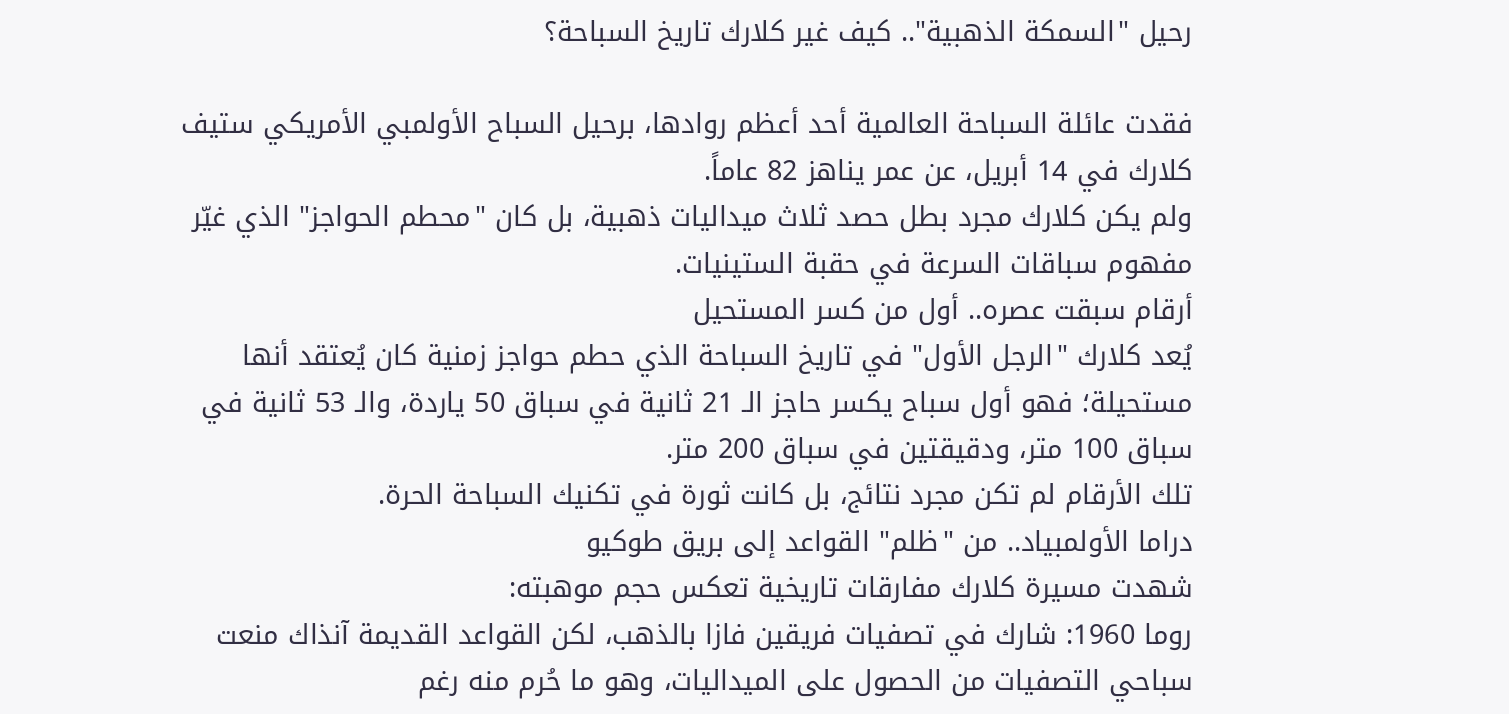رحيل "السمكة الذهبية".. كيف غير كلارك تاريخ السباحة؟

فقدت عائلة السباحة العالمية أحد أعظم روادها، برحيل السباح الأولمبي الأمريكي ستيف كلارك في 14 أبريل، عن عمر يناهز 82 عاماً.
ولم يكن كلارك مجرد بطل حصد ثلاث ميداليات ذهبية، بل كان "محطم الحواجز" الذي غيّر مفهوم سباقات السرعة في حقبة الستينيات.
أرقام سبقت عصره.. أول من كسر المستحيل
يُعد كلارك "الرجل الأول" في تاريخ السباحة الذي حطم حواجز زمنية كان يُعتقد أنها مستحيلة؛ فهو أول سباح يكسر حاجز الـ 21 ثانية في سباق 50 ياردة، والـ 53 ثانية في سباق 100 متر، ودقيقتين في سباق 200 متر.
تلك الأرقام لم تكن مجرد نتائج، بل كانت ثورة في تكنيك السباحة الحرة.
دراما الأولمبياد.. من "ظلم" القواعد إلى بريق طوكيو
شهدت مسيرة كلارك مفارقات تاريخية تعكس حجم موهبته:
روما 1960: شارك في تصفيات فريقين فازا بالذهب، لكن القواعد القديمة آنذاك منعت سباحي التصفيات من الحصول على الميداليات، وهو ما حُرم منه رغم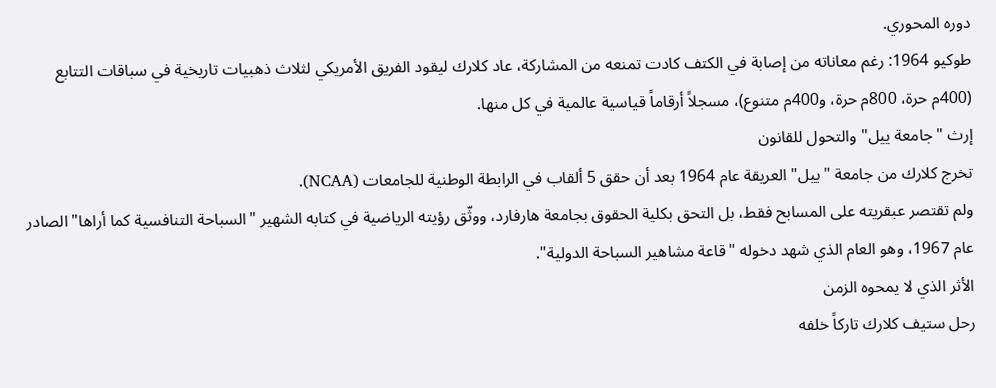دوره المحوري.
طوكيو 1964: رغم معاناته من إصابة في الكتف كادت تمنعه من المشاركة، عاد كلارك ليقود الفريق الأمريكي لثلاث ذهبيات تاريخية في سباقات التتابع (400م حرة، 800م حرة، و400م متنوع)، مسجلاً أرقاماً قياسية عالمية في كل منها.
إرث "جامعة ييل" والتحول للقانون
تخرج كلارك من جامعة "ييل" العريقة عام 1964 بعد أن حقق 5 ألقاب في الرابطة الوطنية للجامعات (NCAA).
ولم تقتصر عبقريته على المسابح فقط، بل التحق بكلية الحقوق بجامعة هارفارد، ووثّق رؤيته الرياضية في كتابه الشهير "السباحة التنافسية كما أراها" الصادر عام 1967، وهو العام الذي شهد دخوله "قاعة مشاهير السباحة الدولية".
الأثر الذي لا يمحوه الزمن
رحل ستيف كلارك تاركاً خلفه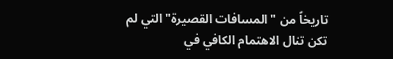تاريخاً من "المسافات القصيرة" التي لم تكن تنال الاهتمام الكافي في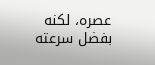عصره، لكنه بفضل سرعته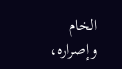الخام وإصراره،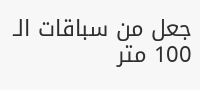جعل من سباقات الـ 100 متر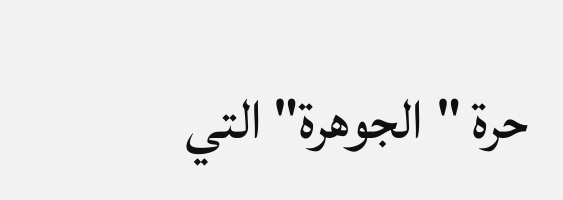حرة "الجوهرة" التي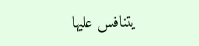يتنافس عليها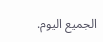الجميع اليوم.